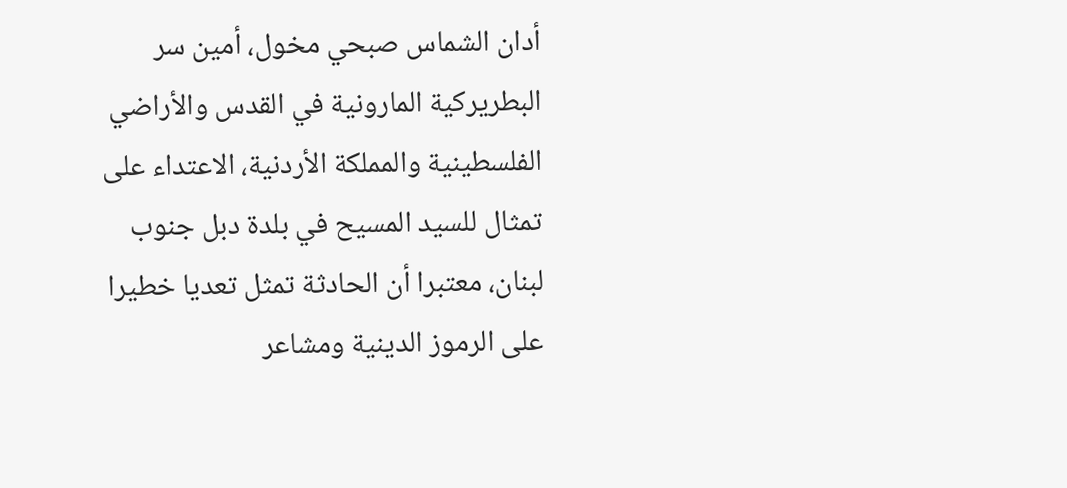أدان الشماس صبحي مخول، أمين سر البطريركية المارونية في القدس والأراضي الفلسطينية والمملكة الأردنية، الاعتداء على تمثال للسيد المسيح في بلدة دبل جنوب لبنان، معتبرا أن الحادثة تمثل تعديا خطيرا على الرموز الدينية ومشاعر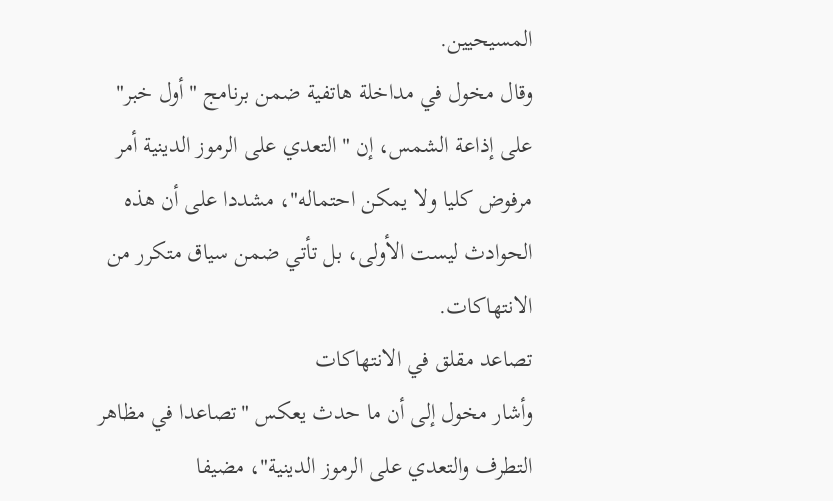المسيحيين.
وقال مخول في مداخلة هاتفية ضمن برنامج "أول خبر" على إذاعة الشمس، إن "التعدي على الرموز الدينية أمر مرفوض كليا ولا يمكن احتماله"، مشددا على أن هذه الحوادث ليست الأولى، بل تأتي ضمن سياق متكرر من الانتهاكات.
تصاعد مقلق في الانتهاكات
وأشار مخول إلى أن ما حدث يعكس "تصاعدا في مظاهر التطرف والتعدي على الرموز الدينية"، مضيفا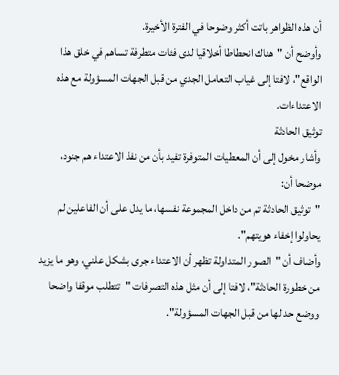أن هذه الظواهر باتت أكثر وضوحا في الفترة الأخيرة.
وأوضح أن "هناك انحطاطا أخلاقيا لدى فئات متطرفة تساهم في خلق هذا الواقع"، لافتا إلى غياب التعامل الجدي من قبل الجهات المسؤولة مع هذه الاعتداءات.
توثيق الحادثة
وأشار مخول إلى أن المعطيات المتوفرة تفيد بأن من نفذ الاعتداء هم جنود، موضحا أن:
"توثيق الحادثة تم من داخل المجموعة نفسها، ما يدل على أن الفاعلين لم يحاولوا إخفاء هويتهم".
وأضاف أن "الصور المتداولة تظهر أن الاعتداء جرى بشكل علني، وهو ما يزيد من خطورة الحادثة"، لافتا إلى أن مثل هذه التصرفات "تتطلب موقفا واضحا ووضع حد لها من قبل الجهات المسؤولة".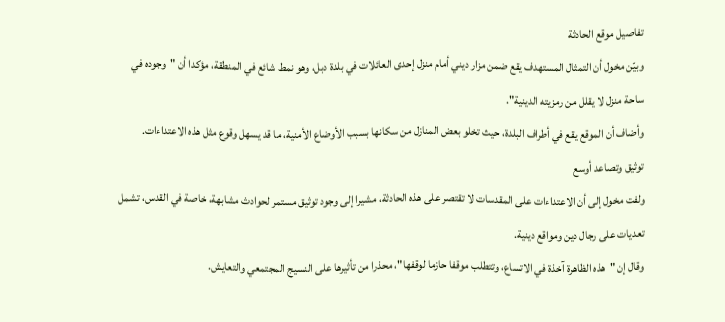تفاصيل موقع الحادثة
وبيّن مخول أن التمثال المستهدف يقع ضمن مزار ديني أمام منزل إحدى العائلات في بلدة دبل، وهو نمط شائع في المنطقة، مؤكدا أن "وجوده في ساحة منزل لا يقلل من رمزيته الدينية".
وأضاف أن الموقع يقع في أطراف البلدة، حيث تخلو بعض المنازل من سكانها بسبب الأوضاع الأمنية، ما قد يسهل وقوع مثل هذه الاعتداءات.
توثيق وتصاعد أوسع
ولفت مخول إلى أن الاعتداءات على المقدسات لا تقتصر على هذه الحادثة، مشيرا إلى وجود توثيق مستمر لحوادث مشابهة، خاصة في القدس، تشمل تعديات على رجال دين ومواقع دينية.
وقال إن "هذه الظاهرة آخذة في الاتساع، وتتطلب موقفا حازما لوقفها"، محذرا من تأثيرها على النسيج المجتمعي والتعايش.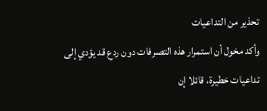تحذير من التداعيات
وأكد مخول أن استمرار هذه التصرفات دون ردع قد يؤدي إلى تداعيات خطيرة، قائلا إن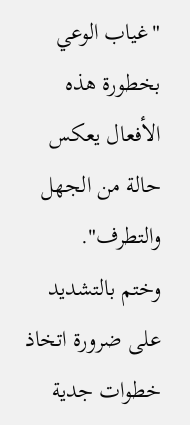"غياب الوعي بخطورة هذه الأفعال يعكس حالة من الجهل والتطرف".
وختم بالتشديد على ضرورة اتخاذ خطوات جدية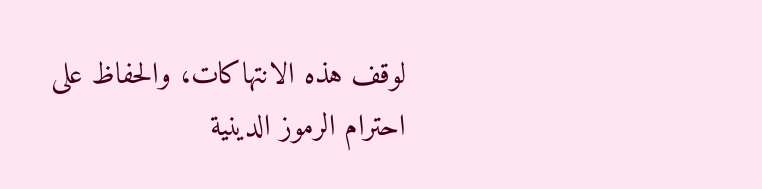لوقف هذه الانتهاكات، والحفاظ على احترام الرموز الدينية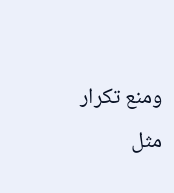ومنع تكرار مثل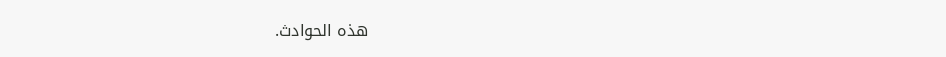هذه الحوادث.